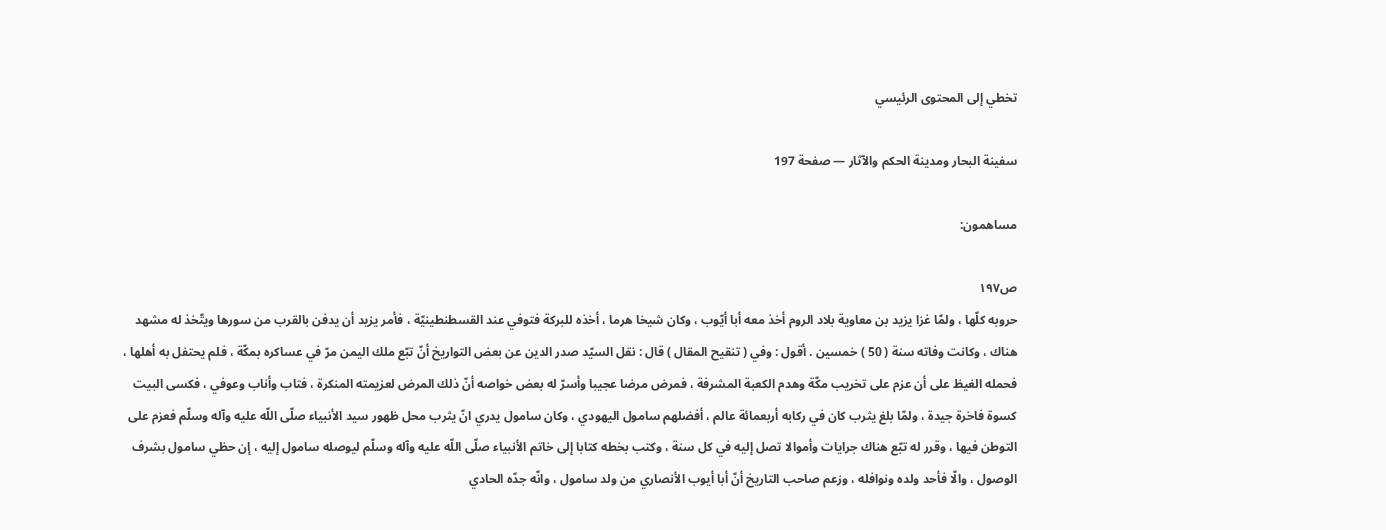تخطي إلى المحتوى الرئيسي

سفينة البحار ومدينة الحكم والآثار — صفحة 197

مساهمون:

ص١٩٧
حروبه كلّها ، ولمّا غزا يزيد بن معاوية بلاد الروم أخذ معه أبا أيّوب ، وكان شيخا هرما ، أخذه للبركة فتوفي عند القسطنطينيّة ، فأمر يزيد أن يدفن بالقرب من سورها ويتّخذ له مشهد هناك ، وكانت وفاته سنة ( 50 ) خمسين . أقول : وفي ( تنقيح المقال ) قال : نقل السيّد صدر الدين عن بعض التواريخ أنّ تبّع ملك اليمن مرّ في عساكره بمكّة ، فلم يحتفل به أهلها ، فحمله الغيظ على أن عزم على تخريب مكّة وهدم الكعبة المشرفة ، فمرض مرضا عجيبا وأسرّ له بعض خواصه أنّ ذلك المرض لعزيمته المنكرة ، فتاب وأناب وعوفي ، فكسى البيت كسوة فاخرة جيدة ، ولمّا بلغ يثرب كان في ركابه أربعمائة عالم ، أفضلهم سامول اليهودي ، وكان سامول يدري انّ يثرب محل ظهور سيد الأنبياء صلّى اللّه عليه وآله وسلّم فعزم على التوطن فيها ، وقرر له تبّع هناك جرايات وأموالا تصل إليه في كل سنة ، وكتب بخطه كتابا إلى خاتم الأنبياء صلّى اللّه عليه وآله وسلّم ليوصله سامول إليه ، إن حظي سامول بشرف الوصول ، والّا فأحد ولده ونوافله ، وزعم صاحب التاريخ أنّ أبا أيوب الأنصاري من ولد سامول ، وانّه جدّه الحادي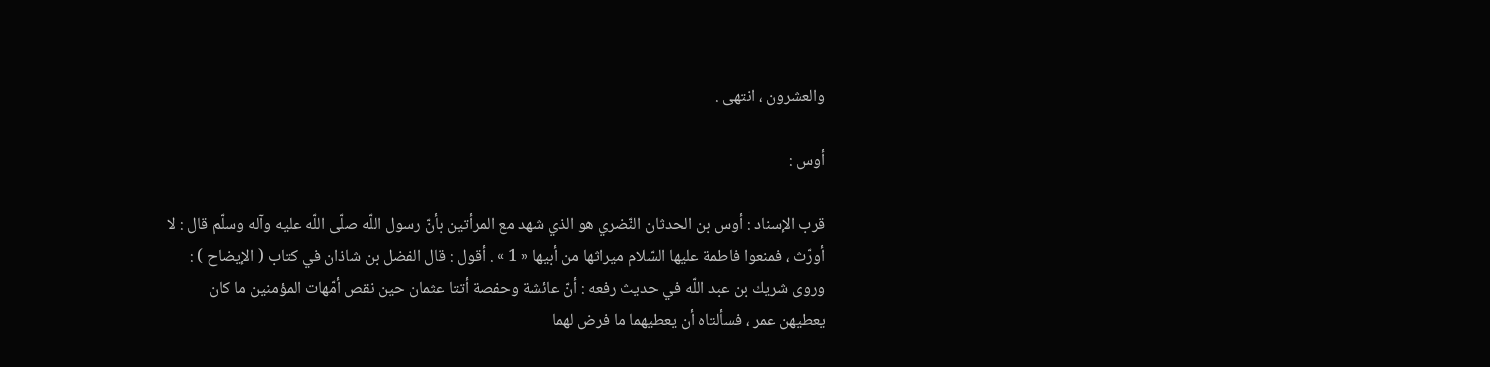والعشرون ، انتهى .

أوس :

قرب الإسناد : أوس بن الحدثان النّضري هو الذي شهد مع المرأتين بأنّ رسول اللّه صلّى اللّه عليه وآله وسلّم قال : لا أورّث ، فمنعوا فاطمة عليها السّلام ميراثها من أبيها « 1 » . أقول : قال الفضل بن شاذان في كتاب ( الإيضاح ) : وروى شريك بن عبد اللّه في حديث رفعه : أنّ عائشة وحفصة أتتا عثمان حين نقص أمّهات المؤمنين ما كان يعطيهن عمر ، فسألتاه أن يعطيهما ما فرض لهما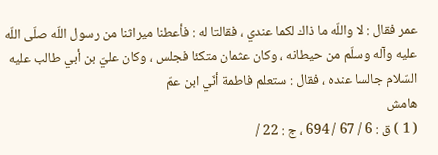عمر فقال : لا واللّه ما ذاك لكما عندي ، فقالتا له : فأعطنا ميراثنا من رسول اللّه صلّى اللّه عليه وآله وسلّم من حيطانه ، وكان عثمان متكئا فجلس ، وكان عليّ بن أبي طالب عليه السّلام جالسا عنده ، فقال : ستعلم فاطمة أنّي ابن عمّ
هامش
( 1 ) ق : 6 / 67 / 694 ، ج : 22 /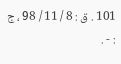101 . ق : 8 / 11 / 98 ، ج : - .